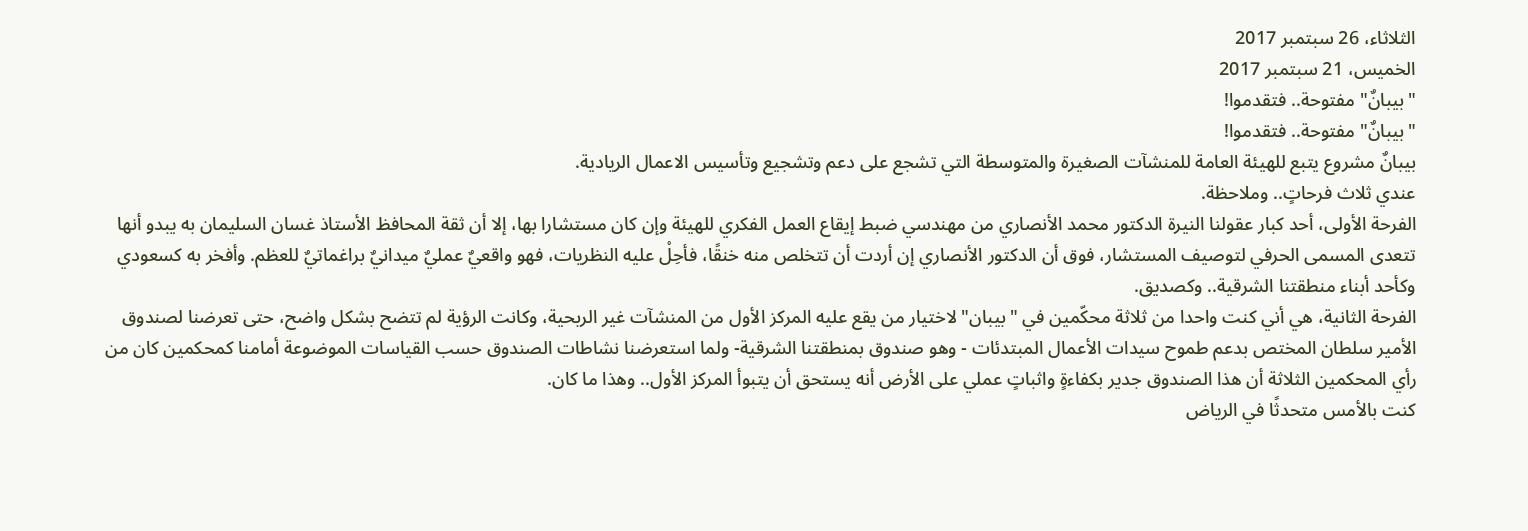الثلاثاء، 26 سبتمبر 2017
الخميس، 21 سبتمبر 2017
"بيبانٌ" مفتوحة.. فتقدموا!
"بيبانٌ" مفتوحة.. فتقدموا!
بيبانٌ مشروع يتبع للهيئة العامة للمنشآت الصغيرة والمتوسطة التي تشجع على دعم وتشجيع وتأسيس الاعمال الريادية.
عندي ثلاث فرحاتٍ.. وملاحظة.
الفرحة الأولى، أحد كبار عقولنا النيرة الدكتور محمد الأنصاري من مهندسي ضبط إيقاع العمل الفكري للهيئة وإن كان مستشارا بها، إلا أن ثقة المحافظ الأستاذ غسان السليمان به يبدو أنها تتعدى المسمى الحرفي لتوصيف المستشار، فوق أن الدكتور الأنصاري إن أردت أن تتخلص منه خنقًا، فأحِلْ عليه النظريات، فهو واقعيٌ عمليٌ ميدانيٌ براغماتيٌ للعظم. وأفخر به كسعودي وكأحد أبناء منطقتنا الشرقية.. وكصديق.
الفرحة الثانية، هي أني كنت واحدا من ثلاثة محكّمين في "بيبان" لاختيار من يقع عليه المركز الأول من المنشآت غير الربحية، وكانت الرؤية لم تتضح بشكل واضح، حتى تعرضنا لصندوق الأمير سلطان المختص بدعم طموح سيدات الأعمال المبتدئات - وهو صندوق بمنطقتنا الشرقية- ولما استعرضنا نشاطات الصندوق حسب القياسات الموضوعة أمامنا كمحكمين كان من رأي المحكمين الثلاثة أن هذا الصندوق جدير بكفاءةٍ واثباتٍ عملي على الأرض أنه يستحق أن يتبوأ المركز الأول.. وهذا ما كان.
كنت بالأمس متحدثًا في الرياض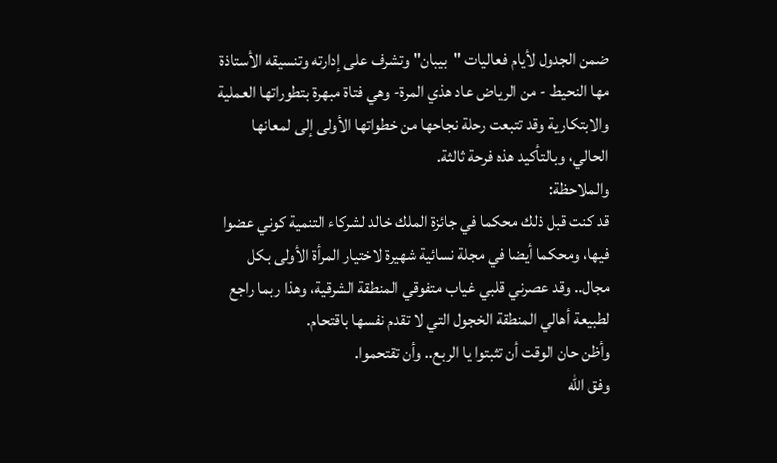ضمن الجدول لأيام فعاليات "بيبان" وتشرف على إدارته وتنسيقه الأستاذة مها النحيط - من الرياض عاد هذي المرة- وهي فتاة مبهرة بتطوراتها العملية والابتكارية وقد تتبعت رحلة نجاحها من خطواتها الأولى إلى لمعانها الحالي، وبالتأكيد هذه فرحة ثالثة.
والملاحظة:
قد كنت قبل ذلك محكما في جائزة الملك خالد لشركاء التنمية كوني عضوا فيها، ومحكما أيضا في مجلة نسائية شهيرة لاختيار المرأة الأولى بكل مجال.. وقد عصرني قلبي غياب متفوقي المنطقة الشرقية، وهذا ربما راجع لطبيعة أهالي المنطقة الخجول التي لا تقدم نفسها باقتحام.
وأظن حان الوقت أن تثبتوا يا الربع.. وأن تقتحموا.
وفق الله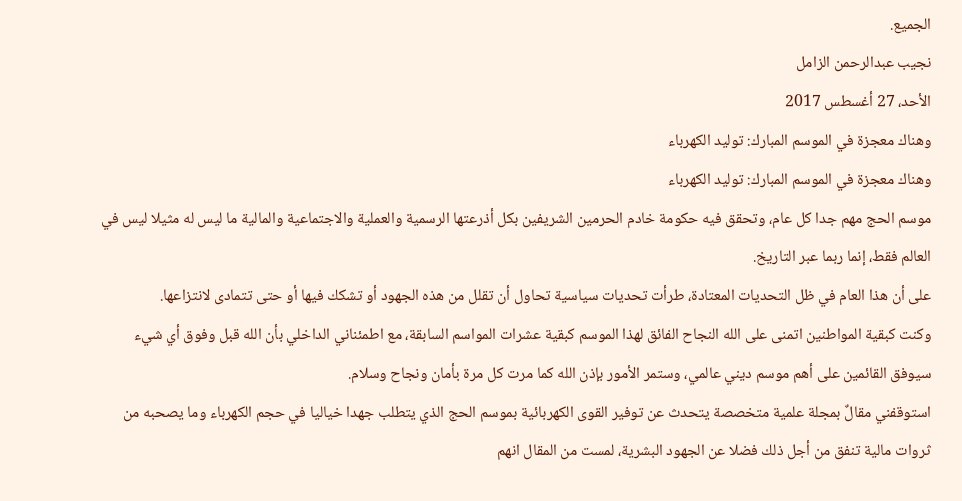الجميع.
نجيب عبدالرحمن الزامل
الأحد، 27 أغسطس 2017
وهناك معجزة في الموسم المبارك: توليد الكهرباء
وهناك معجزة في الموسم المبارك: توليد الكهرباء
موسم الحج مهم جدا كل عام، وتحقق فيه حكومة خادم الحرمين الشريفين بكل أذرعتها الرسمية والعملية والاجتماعية والمالية ما ليس له مثيلا ليس في العالم فقط، إنما ربما عبر التاريخ.
على أن هذا العام في ظل التحديات المعتادة، طرأت تحديات سياسية تحاول أن تقلل من هذه الجهود أو تشكك فيها أو حتى تتمادى لانتزاعها.
وكنت كبقية المواطنين اتمنى على الله النجاح الفائق لهذا الموسم كبقية عشرات المواسم السابقة، مع اطمئناني الداخلي بأن الله قبل وفوق أي شيء سيوفق القائمين على أهم موسم ديني عالمي، وستمر الأمور بإذن الله كما مرت كل مرة بأمان ونجاح وسلام.
استوقفني مقالٌ بمجلة علمية متخصصة يتحدث عن توفير القوى الكهربائية بموسم الحج الذي يتطلب جهدا خياليا في حجم الكهرباء وما يصحبه من ثروات مالية تنفق من أجل ذلك فضلا عن الجهود البشرية، لمست من المقال انهم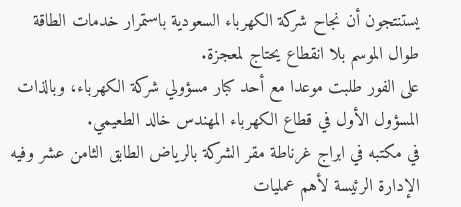يستنتجون أن نجاح شركة الكهرباء السعودية باستمرار خدمات الطاقة طوال الموسم بلا انقطاع يحتاج لمعجزة.
على الفور طلبت موعدا مع أحد كبار مسؤولي شركة الكهرباء، وبالذات المسؤول الأول في قطاع الكهرباء المهندس خالد الطعيمي.
في مكتبه في ابراج غرناطة مقر الشركة بالرياض الطابق الثامن عشر وفيه الإدارة الرئيسة لأهم عمليات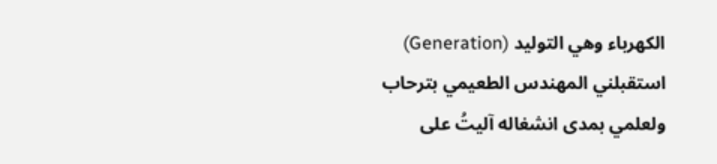الكهرباء وهي التوليد (Generation) استقبلني المهندس الطعيمي بترحاب ولعلمي بمدى انشغاله آليتُ على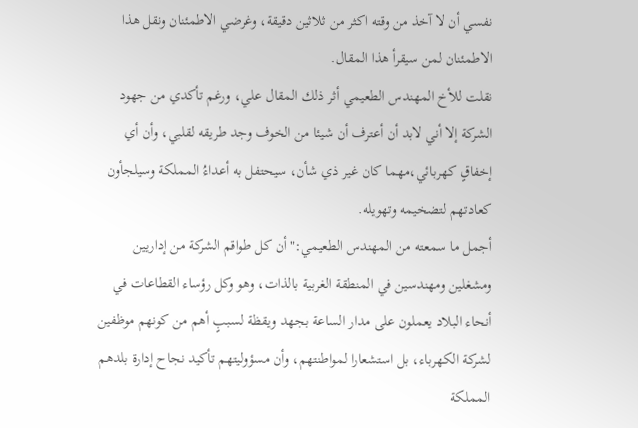نفسي أن لا آخذ من وقته اكثر من ثلاثين دقيقة، وغرضي الاطمئنان ونقل هذا الاطمئنان لمن سيقرأ هذا المقال.
نقلت للأخ المهندس الطعيمي أثر ذلك المقال علي، ورغم تأكدي من جهود الشركة إلا أني لابد أن أعترف أن شيئا من الخوف وجد طريقه لقلبي، وأن أي إخفاقٍ كهربائي،مهما كان غير ذي شأن، سيحتفل به أعداءُ المملكة وسيلجأون كعادتهم لتضخيمه وتهويله.
أجمل ما سمعته من المهندس الطعيمي:"أن كل طواقم الشركة من إداريين ومشغلين ومهندسين في المنطقة الغربية بالذات، وهو وكل رؤساء القطاعات في أنحاء البلاد يعملون على مدار الساعة بجهد ويقظة لسببٍ أهم من كونهم موظفين لشركة الكهرباء، بل استشعارا لمواطنتهم، وأن مسؤوليتهم تأكيد نجاح إدارة بلدهم المملكة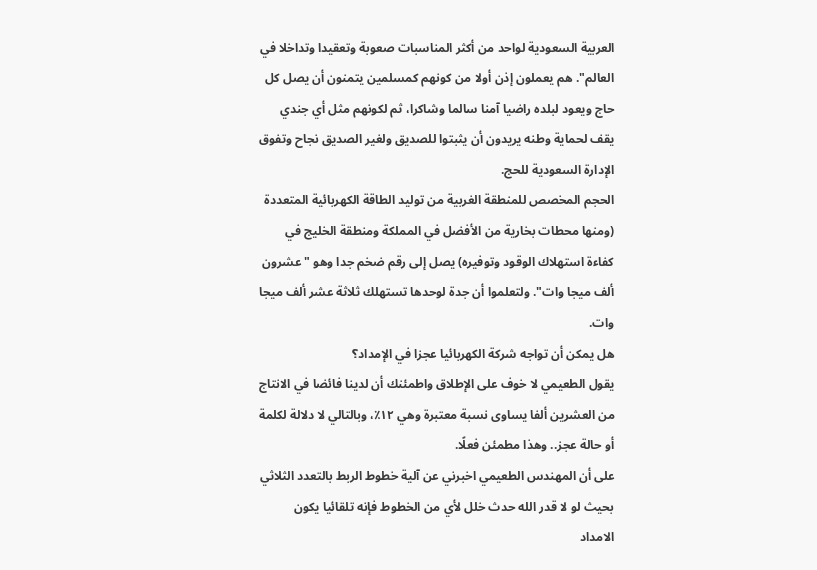العربية السعودية لواحد من أكثر المناسبات صعوبة وتعقيدا وتداخلا في العالم". هم يعملون إذن أولا من كونهم كمسلمين يتمنون أن يصل كل حاج ويعود لبلده راضيا آمنا سالما وشاكرا، ثم لكونهم مثل أي جندي يقف لحماية وطنه يريدون أن يثبتوا للصديق ولغير الصديق نجاح وتفوق الإدارة السعودية للحج.
الحجم المخصص للمنطقة الغربية من توليد الطاقة الكهربائية المتعددة (ومنها محطات بخارية من الأفضل في المملكة ومنطقة الخليج في كفاءة استهلاك الوقود وتوفيره) يصل إلى رقم ضخم جدا وهو "عشرون ألف ميجا وات". ولتعلموا أن جدة لوحدها تستهلك ثلاثة عشر ألف ميجا وات.
هل يمكن أن تواجه شركة الكهربائيا عجزا في الإمداد؟
يقول الطعيمي لا خوف على الإطلاق واطمئنك أن لدينا فائضا في الانتاج من العشرين ألفا يساوى نسبة معتبرة وهي ١٢٪، وبالتالي لا دلالة لكلمة أو حالة عجز.. وهذا مطمئن فعلًا.
على أن المهندس الطعيمي اخبرني عن آلية خطوط الربط بالتعدد الثلاثي بحيث لو لا قدر الله حدث خلل لأي من الخطوط فإنه تلقائيا يكون الامداد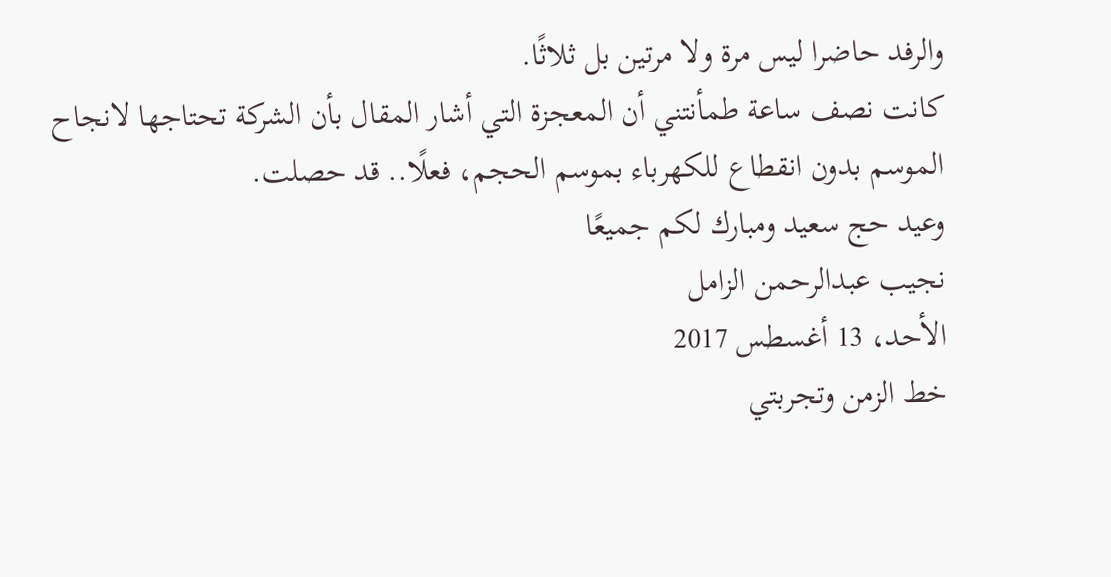والرفد حاضرا ليس مرة ولا مرتين بل ثلاثًا.
كانت نصف ساعة طمأنتني أن المعجزة التي أشار المقال بأن الشركة تحتاجها لانجاح الموسم بدون انقطاع للكهرباء بموسم الحجم، فعلًا.. قد حصلت.
وعيد حج سعيد ومبارك لكم جميعًا
نجيب عبدالرحمن الزامل
الأحد، 13 أغسطس 2017
خط الزمن وتجربتي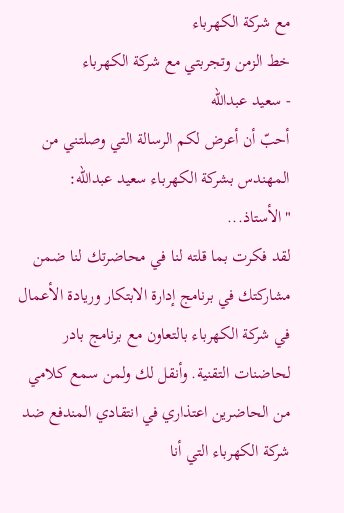مع شركة الكهرباء
خط الزمن وتجربتي مع شركة الكهرباء
- سعيد عبدالله
أحبّ أن أعرض لكم الرسالة التي وصلتني من المهندس بشركة الكهرباء سعيد عبدالله:
"الأستاذ...
لقد فكرت بما قلته لنا في محاضرتك لنا ضمن مشاركتك في برنامج إدارة الابتكار وريادة الأعمال في شركة الكهرباء بالتعاون مع برنامج بادر لحاضنات التقنية. وأنقل لك ولمن سمع كلامي من الحاضرين اعتذاري في انتقادي المندفع ضد شركة الكهرباء التي أنا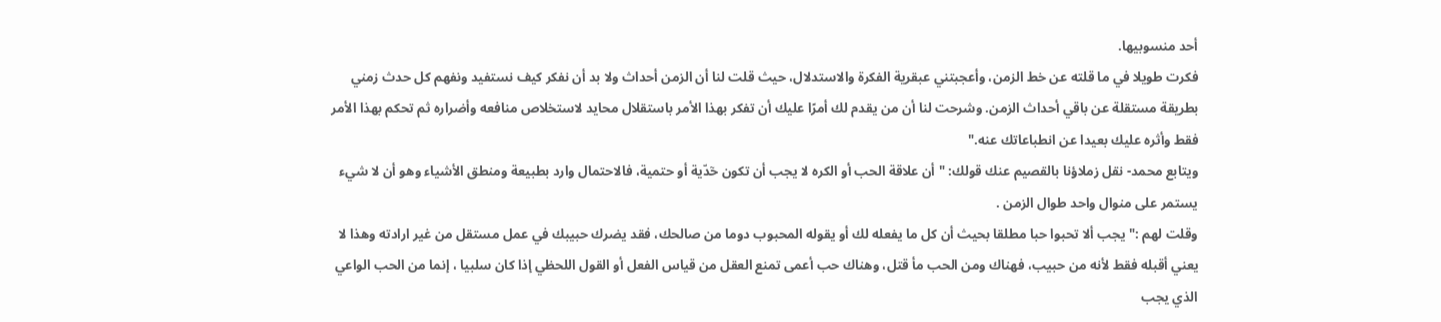أحد منسوبيها.
فكرت طويلا في ما قلته عن خط الزمن، وأعجبتني عبقرية الفكرة والاستدلال، حيث قلت لنا أن الزمن أحداث ولا بد أن نفكر كيف نستفيد ونفهم كل حدث زمني بطريقة مستقلة عن باقي أحداث الزمن. وشرحت لنا أن من يقدم لك أمرًا عليك أن تفكر بهذا الأمر باستقلال محايد لاستخلاص منافعه وأضراره ثم تحكم بهذا الأمر فقط وأثره عليك بعيدا عن انطباعاتك عنه."
ويتابع محمد- نقل زملاؤنا بالقصيم عنك قولك: "أن علاقة الحب أو الكره لا يجب أن تكون حٓدّية أو حتمية، فالاحتمال وارد بطبيعة ومنطق الأشياء وهو أن لا شيء يستمر على منوال واحد طوال الزمن .
وقلت لهم :"يجب ألا تحبوا حبا مطلقا بحيث أن كل ما يفعله لك أو يقوله المحبوب دوما من صالحك، فقد يضرك حبيبك في عمل مستقل من غير ارادته وهذا لا يعني أقبله فقط لأنه من حبيب، فهناك ومن الحب مأ قتل، وهناك حب أعمى تمنع العقل من قياس الفعل أو القول اللحظي إذا كان سلبيا ، إنما من الحب الواعي الذي يجب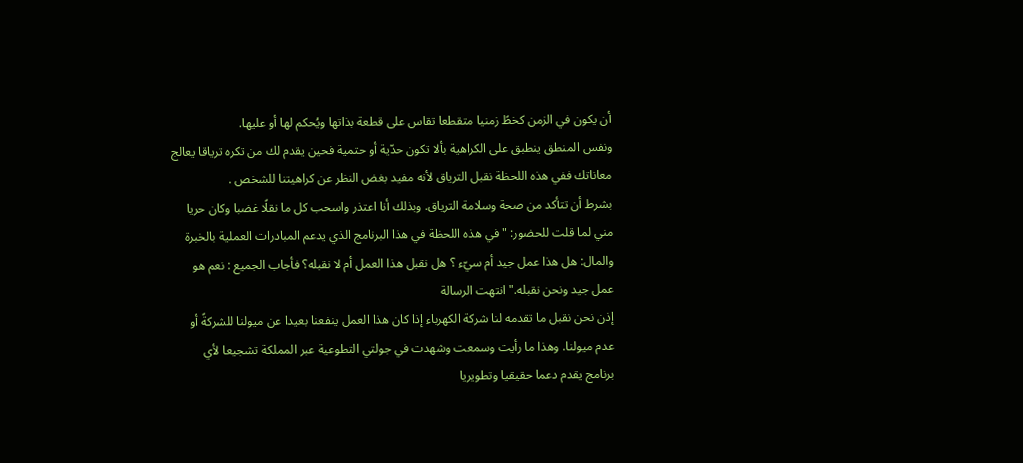أن يكون في الزمن كخطً زمنيا متقطعا تقاس على قطعة بذاتها ويُحكم لها أو عليها.
ونفس المنطق ينطبق على الكراهية بألا تكون حدّية أو حتمية فحين يقدم لك من تكره ترياقا يعالج معاناتك ففي هذه اللحظة نقبل الترياق لأنه مفيد بغض النظر عن كراهيتنا للشخص .
بشرط أن تتأكد من صحة وسلامة الترياق. وبذلك أنا اعتذر واسحب كل ما نقلًا غضبا وكان حريا مني لما قلت للحضور: "في هذه اللحظة في هذا البرنامج الذي يدعم المبادرات العملية بالخبرة والمال: هل هذا عمل جيد أم سيّء ؟ هل نقبل هذا العمل أم لا نقبله؟ فأجاب الجميع : نعم هو عمل جيد ونحن نقبله." انتهت الرسالة
إذن نحن نقبل ما تقدمه لنا شركة الكهرباء إذا كان هذا العمل ينفعنا بعيدا عن ميولنا للشركةً أو عدم ميولنا. وهذا ما رأيت وسمعت وشهدت في جولتي التطوعية عبر المملكة تشجيعا لأي برنامج يقدم دعما حقيقيا وتطويريا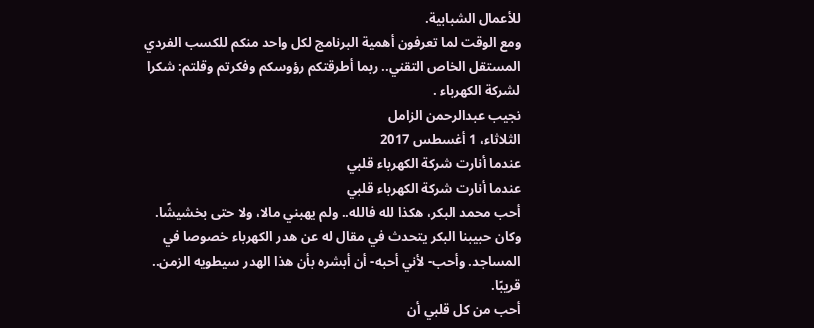للأعمال الشبابية.
ومع الوقت لما تعرفون أهمية البرنامج لكل واحد منكم للكسب الفردي المستقل الخاص التقني.. ربما أطرقتكم رؤوسكم وفكرتم وقلتم: شكرا لشركة الكهرباء .
نجيب عبدالرحمن الزامل
الثلاثاء، 1 أغسطس 2017
عندما أنارت شركة الكهرباء قلبي
عندما أنارت شركة الكهرباء قلبي
أحب محمد البكر، هكذا لله فالله.. ولم يهبني مالا، ولا حتى بخشيشًا.
وكان حبيبنا البكر يتحدث في مقال له عن هدر الكهرباء خصوصا في المساجد. وأحب- لأني أحبه- أن أبشره بأن هذا الهدر سيطويه الزمن.. قريبًا.
أحب من كل قلبي أن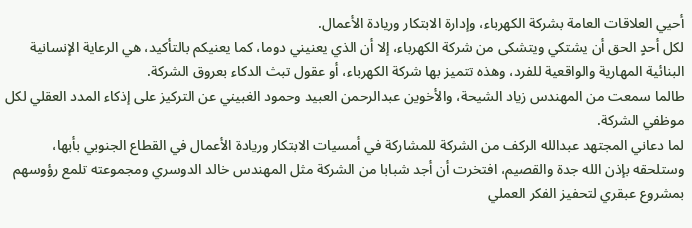أحيي العلاقات العامة بشركة الكهرباء، وإدارة الابتكار وريادة الأعمال.
لكل أحدٍ الحق أن يشتكي ويتشكى من شركة الكهرباء، إلا أن الذي يعنيني دوما، كما يعنيكم بالتأكيد، هي الرعاية الإنسانية البنائية المهارية والواقعية للفرد، وهذه تتميز بها شركة الكهرباء، أو عقول تبث الدكاء بعروق الشركة.
طالما سمعت من المهندس زياد الشيحة، والأخوين عبدالرحمن العبيد وحمود الغبيني عن التركيز على إذكاء المدد العقلي لكل موظفي الشركة.
لما دعاني المجتهد عبدالله الركف من الشركة للمشاركة في أمسيات الابتكار وريادة الأعمال في القطاع الجنوبي بأبها، وستلحقه بإذن الله جدة والقصيم، افتخرت أن أجد شبابا من الشركة مثل المهندس خالد الدوسري ومجموعته تلمع رؤوسهم بمشروع عبقري لتحفيز الفكر العملي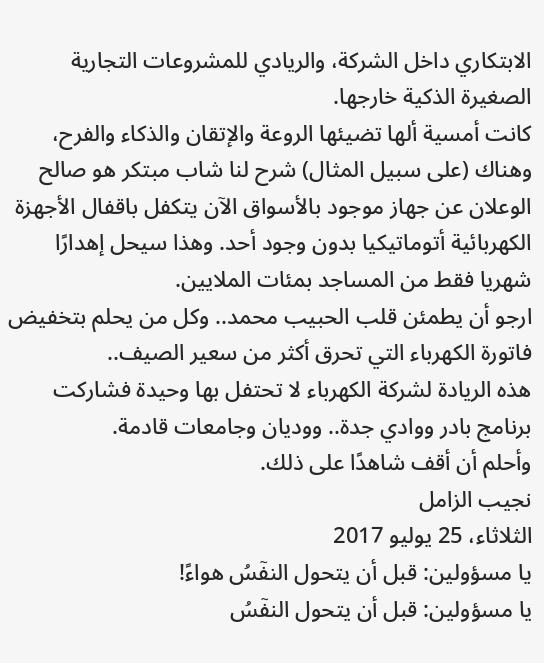الابتكاري داخل الشركة، والريادي للمشروعات التجارية الصغيرة الذكية خارجها.
كانت أمسية ألها تضيئها الروعة والإتقان والذكاء والفرح، وهناك (على سبيل المثال) شرح لنا شاب مبتكر هو صالح الوعلان عن جهاز موجود بالأسواق الآن يتكفل باقفال الأجهزة الكهربائية أتوماتيكيا بدون وجود أحد. وهذا سيحل إهدارًا شهريا فقط من المساجد بمئات الملايين.
ارجو أن يطمئن قلب الحبيب محمد.. وكل من يحلم بتخفيض فاتورة الكهرباء التي تحرق أكثر من سعير الصيف..
هذه الريادة لشركة الكهرباء لا تحتفل بها وحيدة فشاركت برنامج بادر ووادي جدة.. ووديان وجامعات قادمة.
وأحلم أن أقف شاهدًا على ذلك.
نجيب الزامل
الثلاثاء، 25 يوليو 2017
يا مسؤولين: قبل أن يتحول النفٓسُ هواءً!
يا مسؤولين: قبل أن يتحول النفٓسُ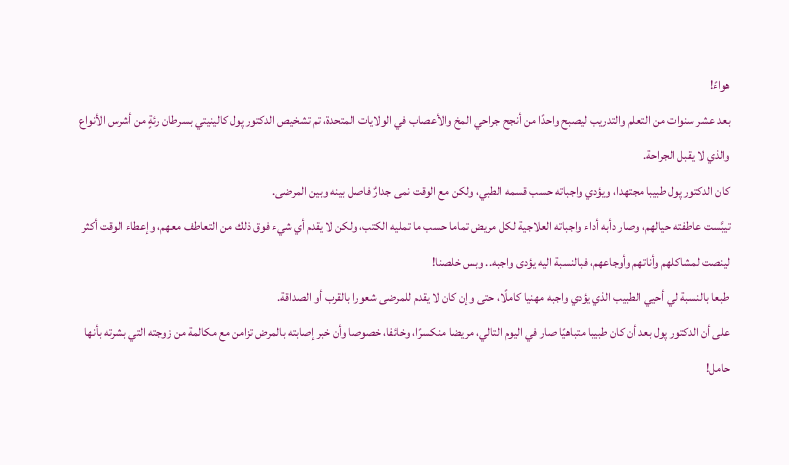هواءً!
بعد عشر سنوات من التعلم والتدريب ليصبح واحدًا من أنجح جراحي المخ والأعصاب في الولايات المتحدة، تم تشخيص الدكتور پول كالينيتي بسرطان رئةٍ من أشرس الأنواع والذي لا يقبل الجراحة.
كان الدكتور پول طبيبا مجتهدا، ويؤدي واجباته حسب قسمه الطبي، ولكن مع الوقت نمى جدارٌ فاصل بينه وبين المرضى.
تيبَّست عاطفته حيالهم، وصار دأبه أداء واجباته العلاجية لكل مريض تماما حسب ما تمليه الكتب، ولكن لا يقدم أي شيء فوق ذلك من التعاطف معهم، وإعطاء الوقت أكثر لينصت لمشاكلهم وأناتهم وأوجاعهم، فبالنسبة اليه يؤدى واجبه.. وبس خلصنا!
طبعا بالنسبة لي أحيي الطبيب الذي يؤدي واجبه مهنيا كاملًا، حتى وإن كان لا يقدم للمرضى شعورا بالقرب أو الصداقة.
على أن الدكتور پول بعد أن كان طبيبا متباهيًا صار في اليوم التالي، مريضا منكسرًا، وخائفا، خصوصا وأن خبر إصابته بالمرض تزامن مع مكالمة من زوجته التي بشرته بأنها حامل!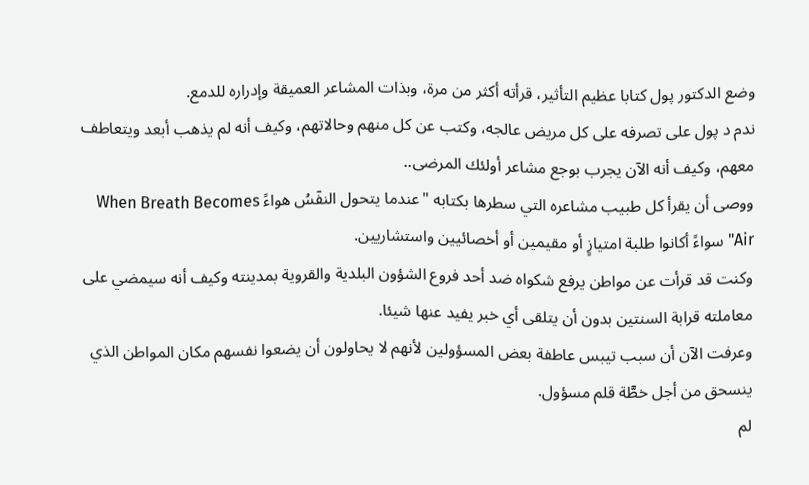وضع الدكتور پول كتابا عظيم التأثير، قرأته أكثر من مرة، وبذات المشاعر العميقة وإدراره للدمع.
ندم د پول على تصرفه على كل مريض عالجه، وكتب عن كل منهم وحالاتهم، وكيف أنه لم يذهب أبعد ويتعاطف معهم، وكيف أنه الآن يجرب بوجع مشاعر أولئك المرضى..
ووصى أن يقرأ كل طبيب مشاعره التي سطرها بكتابه "عندما يتحول النفٓسُ هواءً When Breath Becomes Air" سواءً أكانوا طلبة امتيازٍ أو مقيمين أو أخصائيين واستشاريين.
وكنت قد قرأت عن مواطن يرفع شكواه ضد أحد فروع الشؤون البلدية والقروية بمدينته وكيف أنه سيمضي على معاملته قرابة السنتين بدون أن يتلقى أي خبر يفيد عنها شيئا.
وعرفت الآن أن سبب تيبس عاطفة بعض المسؤولين لأنهم لا يحاولون أن يضعوا نفسهم مكان المواطن الذي ينسحق من أجل خطّٓة قلم مسؤول.
لم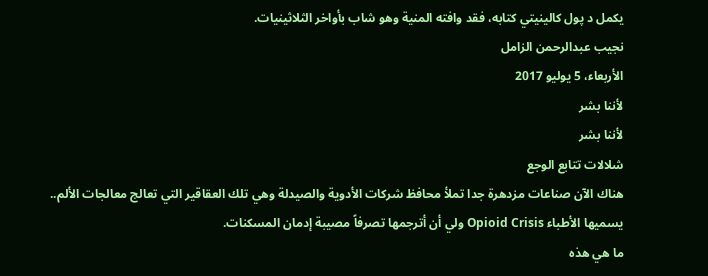يكمل د پول كالينيتي كتابه، فقد وافته المنية وهو شاب بأواخر الثلاثينيات.
نجيب عبدالرحمن الزامل
الأربعاء، 5 يوليو 2017
لأننا بشر
لأننا بشر
شلالات تتابع الوجع
هناك الآن صناعات مزدهرة جدا تملأ محافظ شركات الأدوية والصيدلة وهي تلك العقاقير التي تعالج معالجات الألم.. يسميها الأطباء Opioid Crisis ولي أن أترجمها تصرفاً مصيبة إدمان المسكنات.
ما هي هذه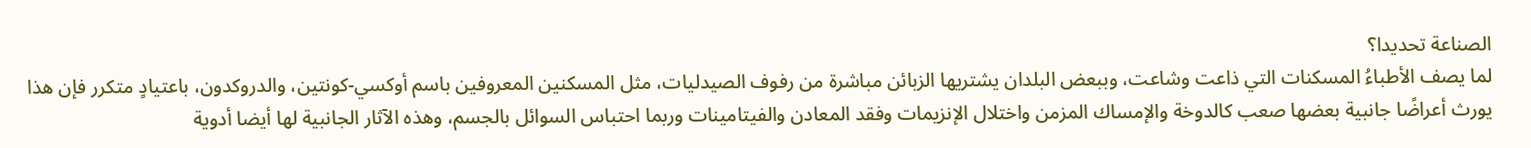الصناعة تحديدا؟
لما يصف الأطباءُ المسكنات التي ذاعت وشاعت، وببعض البلدان يشتريها الزبائن مباشرة من رفوف الصيدليات، مثل المسكنين المعروفين باسم أوكسي-كونتين، والدروكدون، باعتيادٍ متكرر فإن هذا يورث أعراضًا جانبية بعضها صعب كالدوخة والإمساك المزمن واختلال الإنزيمات وفقد المعادن والفيتامينات وربما احتباس السوائل بالجسم، وهذه الآثار الجانبية لها أيضا أدوية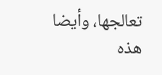تعالجها، وأيضا هذه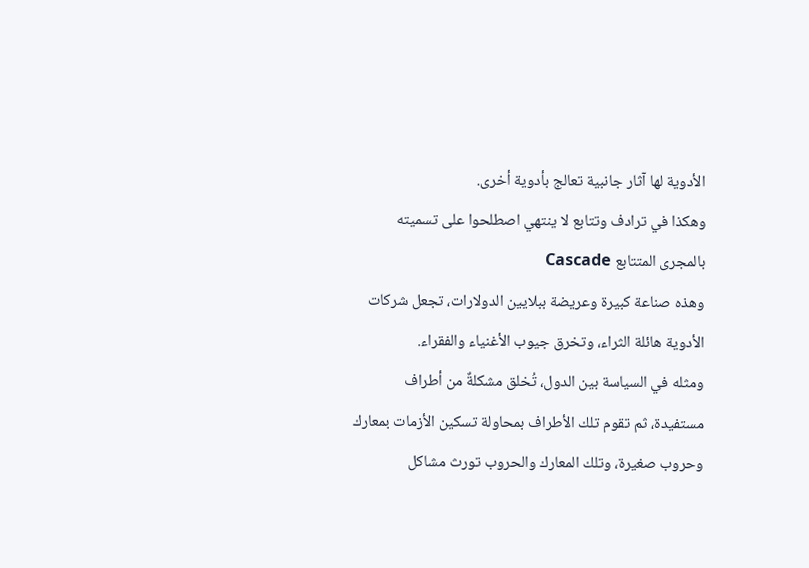الأدوية لها آثار جانبية تعالج بأدوية أخرى.
وهكذا في ترادف وتتابع لا ينتهي اصطلحوا على تسميته بالمجرى المتتابع Cascade
وهذه صناعة كبيرة وعريضة ببلايين الدولارات، تجعل شركات الأدوية هائلة الثراء، وتخرق جيوب الأغنياء والفقراء.
ومثله في السياسة بين الدول، تُخلق مشكلةٌ من أطراف مستفيدة، ثم تقوم تلك الأطراف بمحاولة تسكين الأزمات بمعارك وحروب صغيرة، وتلك المعارك والحروب تورث مشاكل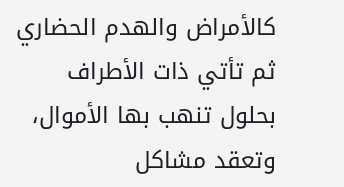كالأمراض والهدم الحضاري ثم تأتي ذات الأطراف بحلول تنهب بها الأموال، وتعقد مشاكل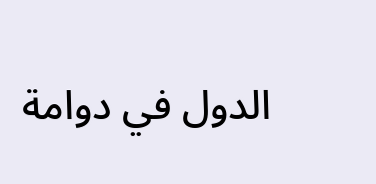الدول في دوامة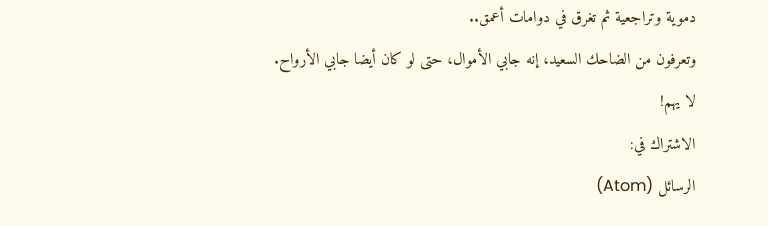دموية وتراجعية ثم تغرق في دوامات أعمق..
وتعرفون من الضاحك السعيد، إنه جابي الأموال، حتى لو كان أيضا جابي الأرواح.
لا يهم!
الاشتراك في:
الرسائل (Atom)